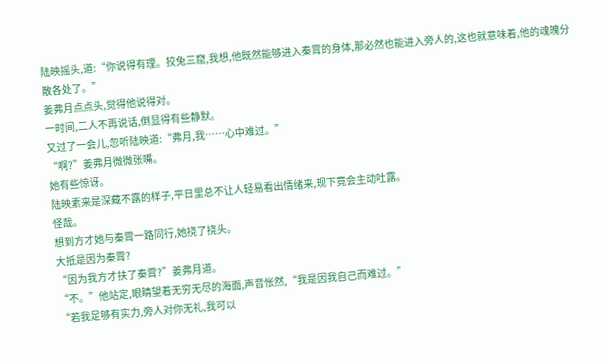陆映摇头,道:“你说得有理。狡兔三窟,我想,他既然能够进入秦霄的身体,那必然也能进入旁人的,这也就意味着,他的魂魄分散各处了。”
姜弗月点点头,觉得他说得对。
一时间,二人不再说话,倒显得有些静默。
又过了一会儿,忽听陆映道:“弗月,我……心中难过。”
“啊?”姜弗月微微张嘴。
她有些惊讶。
陆映素来是深藏不露的样子,平日里总不让人轻易看出情绪来,现下竟会主动吐露。
怪哉。
想到方才她与秦霄一路同行,她挠了挠头。
大抵是因为秦霄?
“因为我方才扶了秦霄?”姜弗月道。
“不。”他站定,眼睛望着无穷无尽的海面,声音怅然,“我是因我自己而难过。”
“若我足够有实力,旁人对你无礼,我可以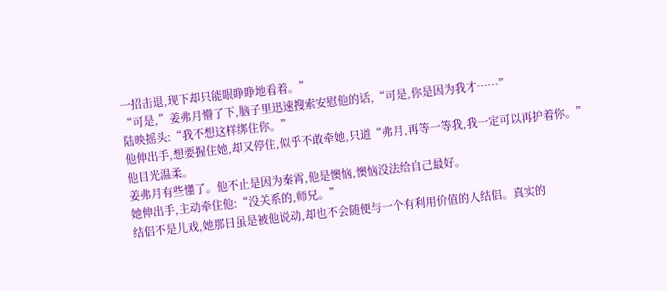一招击退,现下却只能眼睁睁地看着。”
“可是,”姜弗月懵了下,脑子里迅速搜索安慰他的话,“可是,你是因为我才……”
陆映摇头:“我不想这样绑住你。”
他伸出手,想要握住她,却又停住,似乎不敢牵她,只道“弗月,再等一等我,我一定可以再护着你。”
他目光温柔。
姜弗月有些懂了。他不止是因为秦霄,他是懊恼,懊恼没法给自己最好。
她伸出手,主动牵住他:“没关系的,师兄。”
结侣不是儿戏,她那日虽是被他说动,却也不会随便与一个有利用价值的人结侣。真实的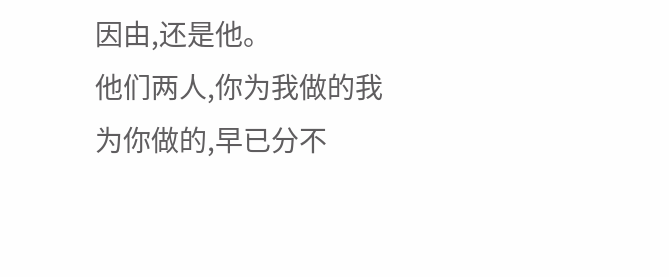因由,还是他。
他们两人,你为我做的我为你做的,早已分不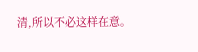清,所以不必这样在意。